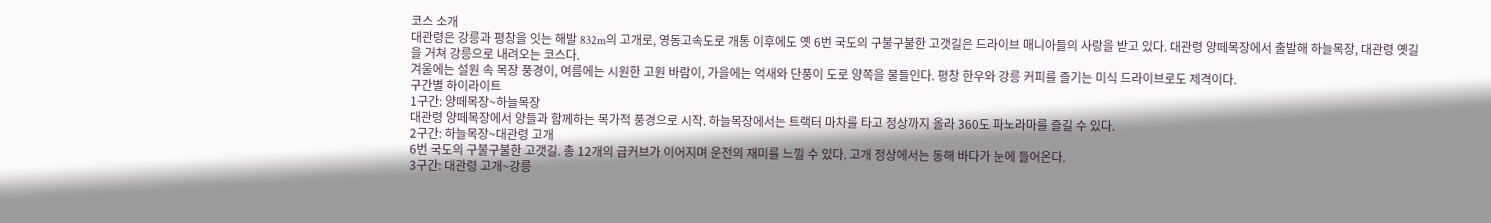코스 소개
대관령은 강릉과 평창을 잇는 해발 832m의 고개로, 영동고속도로 개통 이후에도 옛 6번 국도의 구불구불한 고갯길은 드라이브 매니아들의 사랑을 받고 있다. 대관령 양떼목장에서 출발해 하늘목장, 대관령 옛길을 거쳐 강릉으로 내려오는 코스다.
겨울에는 설원 속 목장 풍경이, 여름에는 시원한 고원 바람이, 가을에는 억새와 단풍이 도로 양쪽을 물들인다. 평창 한우와 강릉 커피를 즐기는 미식 드라이브로도 제격이다.
구간별 하이라이트
1구간: 양떼목장~하늘목장
대관령 양떼목장에서 양들과 함께하는 목가적 풍경으로 시작. 하늘목장에서는 트랙터 마차를 타고 정상까지 올라 360도 파노라마를 즐길 수 있다.
2구간: 하늘목장~대관령 고개
6번 국도의 구불구불한 고갯길. 총 12개의 급커브가 이어지며 운전의 재미를 느낄 수 있다. 고개 정상에서는 동해 바다가 눈에 들어온다.
3구간: 대관령 고개~강릉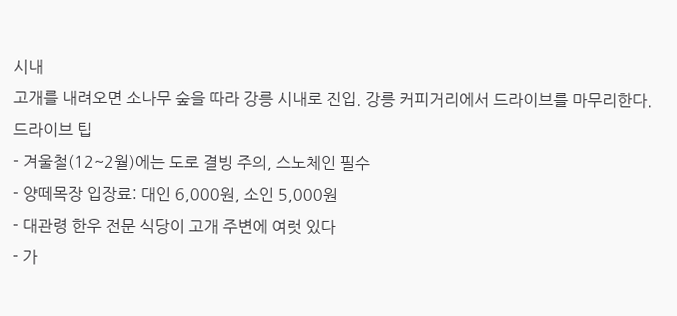시내
고개를 내려오면 소나무 숲을 따라 강릉 시내로 진입. 강릉 커피거리에서 드라이브를 마무리한다.
드라이브 팁
- 겨울철(12~2월)에는 도로 결빙 주의, 스노체인 필수
- 양떼목장 입장료: 대인 6,000원, 소인 5,000원
- 대관령 한우 전문 식당이 고개 주변에 여럿 있다
- 가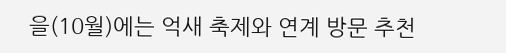을(10월)에는 억새 축제와 연계 방문 추천